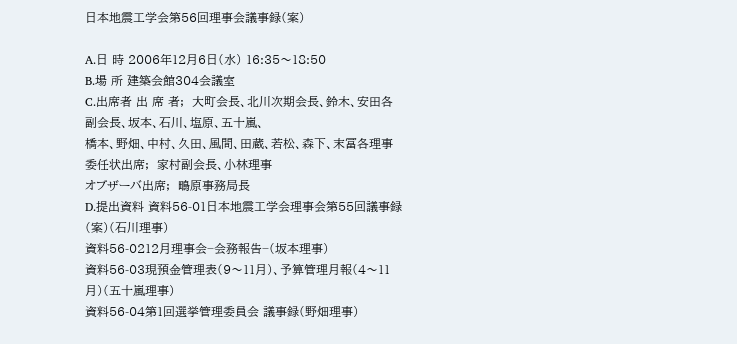日本地震工学会第56回理事会議事録(案)

A.日 時 2006年12月6日(水) 16:35〜18:50
B.場 所 建築会館304会議室
C.出席者 出 席 者;  大町会長、北川次期会長、鈴木、安田各副会長、坂本、石川、塩原、五十嵐、
橋本、野畑、中村、久田、風間、田蔵、若松、森下、末冨各理事
委任状出席;  家村副会長、小林理事
オブザーバ出席;  鴫原事務局長
D.提出資料 資料56-01日本地震工学会理事会第55回議事録(案)(石川理事)
資料56-0212月理事会−会務報告−(坂本理事)
資料56-03現預金管理表(9〜11月)、予算管理月報(4〜11月)(五十嵐理事)
資料56-04第1回選挙管理委員会 議事録(野畑理事)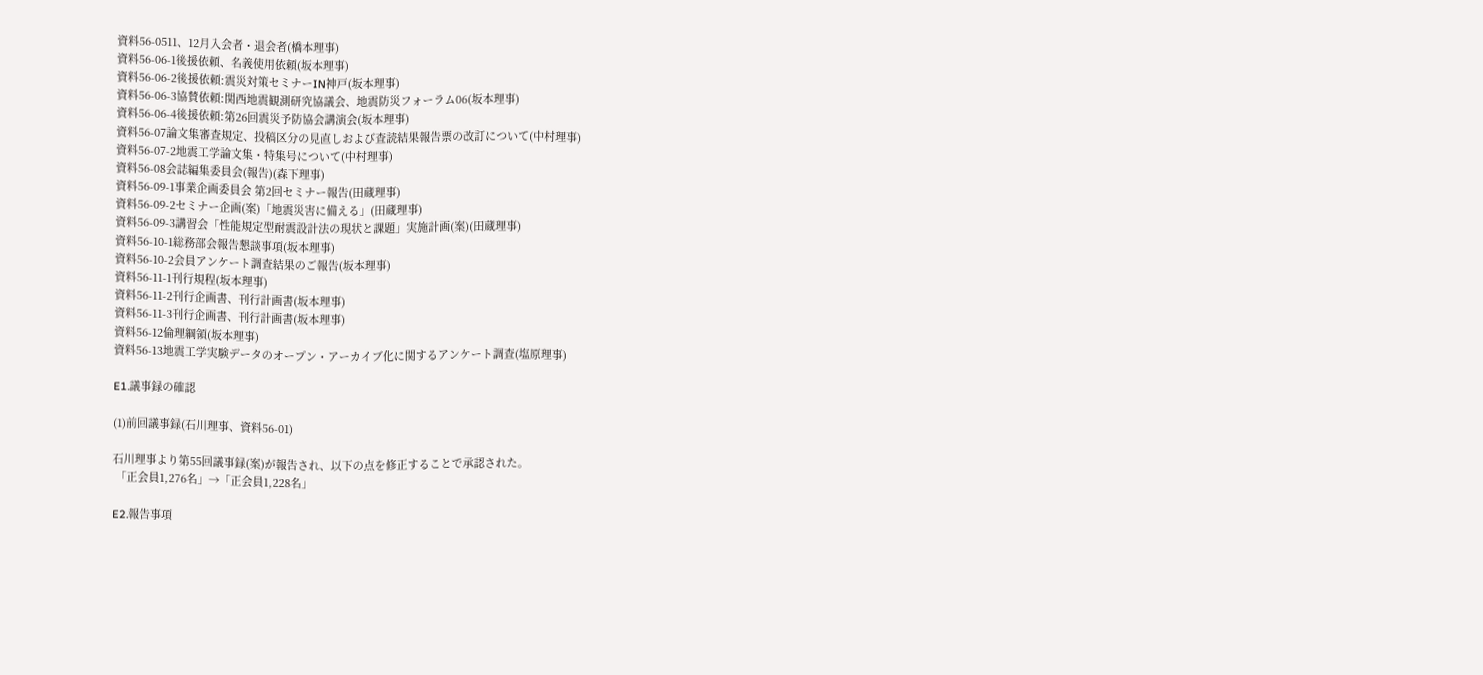資料56-0511、12月入会者・退会者(橋本理事)
資料56-06-1後援依頼、名義使用依頼(坂本理事)
資料56-06-2後援依頼:震災対策セミナーIN神戸(坂本理事)
資料56-06-3協賛依頼:関西地震観測研究協議会、地震防災フォーラム06(坂本理事)
資料56-06-4後援依頼:第26回震災予防協会講演会(坂本理事)
資料56-07論文集審査規定、投稿区分の見直しおよび査読結果報告票の改訂について(中村理事)
資料56-07-2地震工学論文集・特集号について(中村理事)
資料56-08会誌編集委員会(報告)(森下理事)
資料56-09-1事業企画委員会 第2回セミナー報告(田蔵理事)
資料56-09-2セミナー企画(案)「地震災害に備える」(田蔵理事)
資料56-09-3講習会「性能規定型耐震設計法の現状と課題」実施計画(案)(田蔵理事)
資料56-10-1総務部会報告懇談事項(坂本理事)
資料56-10-2会員アンケート調査結果のご報告(坂本理事)
資料56-11-1刊行規程(坂本理事)
資料56-11-2刊行企画書、刊行計画書(坂本理事)
資料56-11-3刊行企画書、刊行計画書(坂本理事)
資料56-12倫理綱領(坂本理事)
資料56-13地震工学実験データのオープン・アーカイブ化に関するアンケート調査(塩原理事)

E1.議事録の確認

(1)前回議事録(石川理事、資料56-01)

石川理事より第55回議事録(案)が報告され、以下の点を修正することで承認された。
 「正会員1,276名」→「正会員1,228名」

E2.報告事項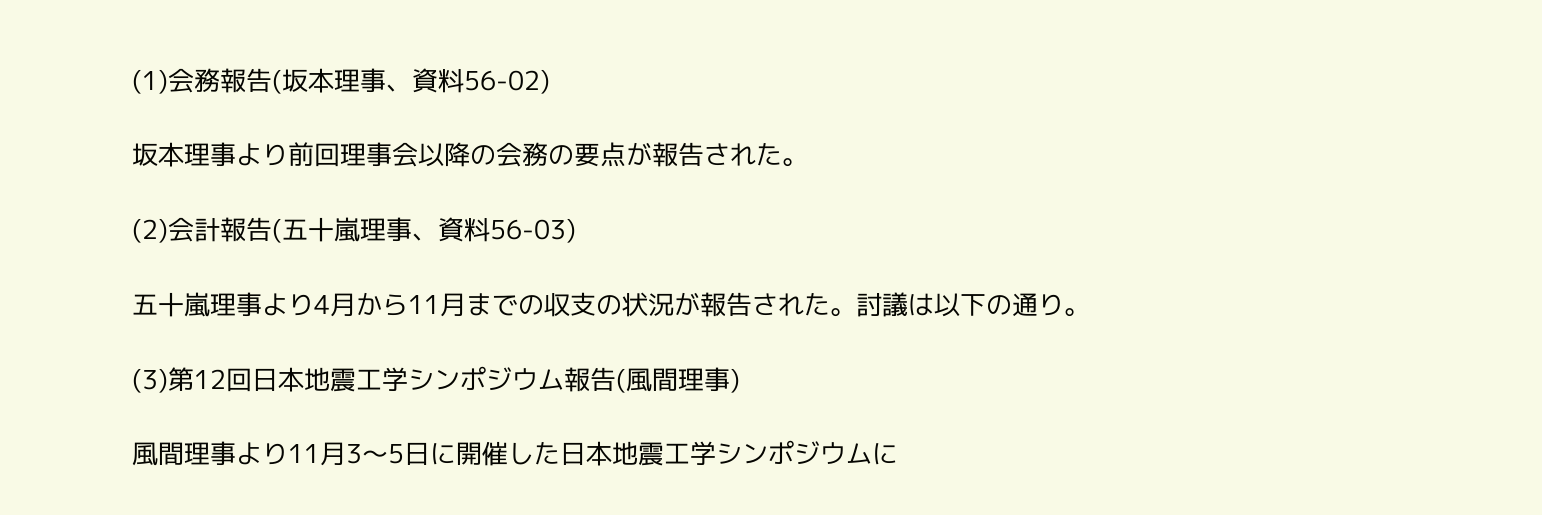(1)会務報告(坂本理事、資料56-02)

坂本理事より前回理事会以降の会務の要点が報告された。

(2)会計報告(五十嵐理事、資料56-03)

五十嵐理事より4月から11月までの収支の状況が報告された。討議は以下の通り。

(3)第12回日本地震工学シンポジウム報告(風間理事)

風間理事より11月3〜5日に開催した日本地震工学シンポジウムに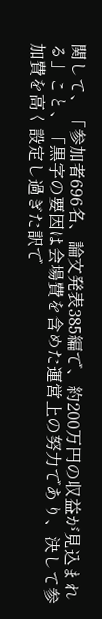関して、「参加者696名、論文発表385編で、約200万円の収益が見込まれる」こと、「黒字の要因は会場費を含めた運営上の努力であり、決して参加費を高く設定し過ぎた訳で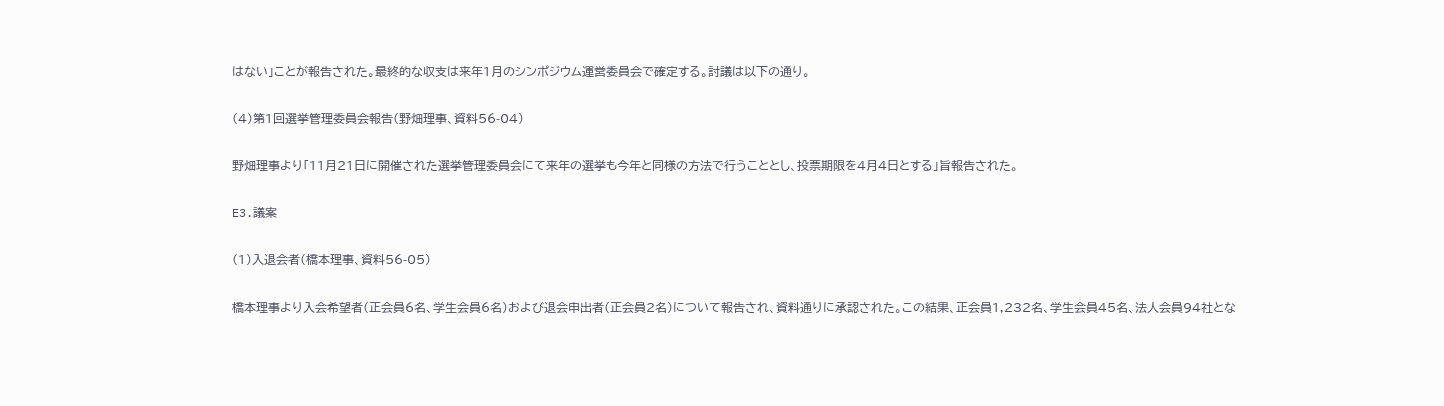はない」ことが報告された。最終的な収支は来年1月のシンポジウム運営委員会で確定する。討議は以下の通り。

(4)第1回選挙管理委員会報告(野畑理事、資料56-04)

野畑理事より「11月21日に開催された選挙管理委員会にて来年の選挙も今年と同様の方法で行うこととし、投票期限を4月4日とする」旨報告された。

E3.議案

(1)入退会者(橋本理事、資料56-05)

橋本理事より入会希望者(正会員6名、学生会員6名)および退会申出者(正会員2名)について報告され、資料通りに承認された。この結果、正会員1,232名、学生会員45名、法人会員94社とな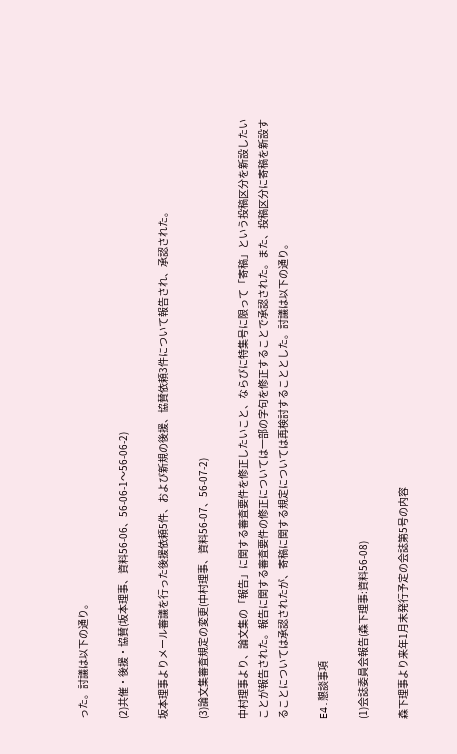った。討議は以下の通り。

(2)共催・後援・協賛(坂本理事、資料56-06、56-06-1〜56-06-2)

坂本理事よりメール審議を行った後援依頼5件、および新規の後援、協賛依頼3件について報告され、承認された。

(3)論文集審査規定の変更(中村理事、資料56-07、56-07-2)

中村理事より、論文集の「報告」に関する審査要件を修正したいこと、ならびに特集号に限って「寄稿」という投稿区分を新設したいことが報告された。報告に関する審査要件の修正については一部の字句を修正することで承認された。また、投稿区分に寄稿を新設することについては承認されたが、寄稿に関する規定については再検討することとした。討議は以下の通り。

E4.懇談事項

(1)会誌委員会報告(森下理事:資料56-08)

森下理事より来年1月末発行予定の会誌第5号の内容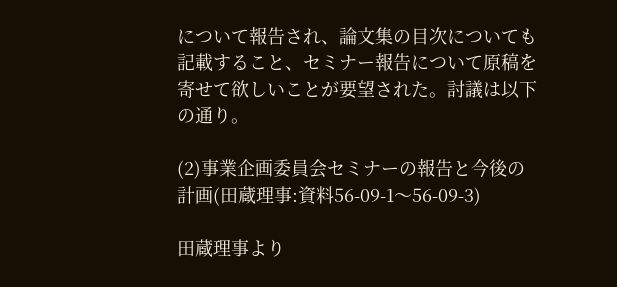について報告され、論文集の目次についても記載すること、セミナー報告について原稿を寄せて欲しいことが要望された。討議は以下の通り。

(2)事業企画委員会セミナーの報告と今後の計画(田蔵理事:資料56-09-1〜56-09-3)

田蔵理事より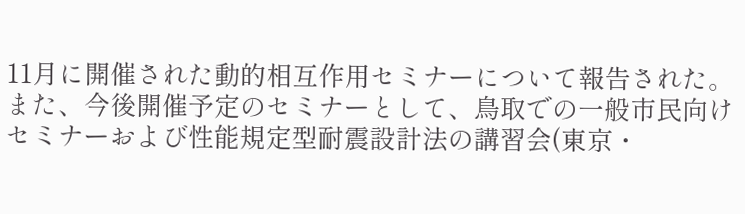11月に開催された動的相互作用セミナーについて報告された。また、今後開催予定のセミナーとして、鳥取での一般市民向けセミナーおよび性能規定型耐震設計法の講習会(東京・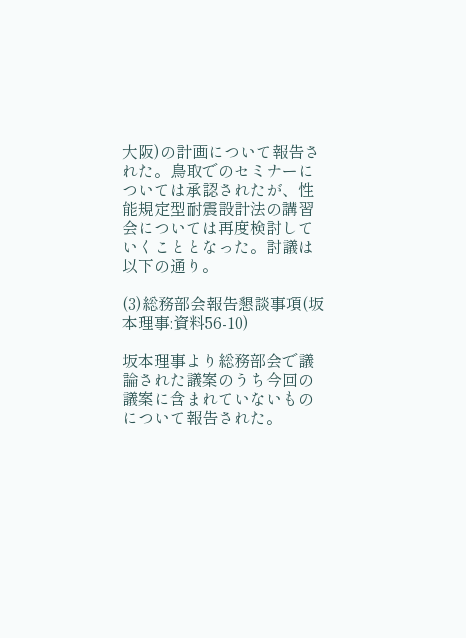大阪)の計画について報告された。鳥取でのセミナーについては承認されたが、性能規定型耐震設計法の講習会については再度検討していくこととなった。討議は以下の通り。

(3)総務部会報告懇談事項(坂本理事:資料56-10)

坂本理事より総務部会で議論された議案のうち今回の議案に含まれていないものについて報告された。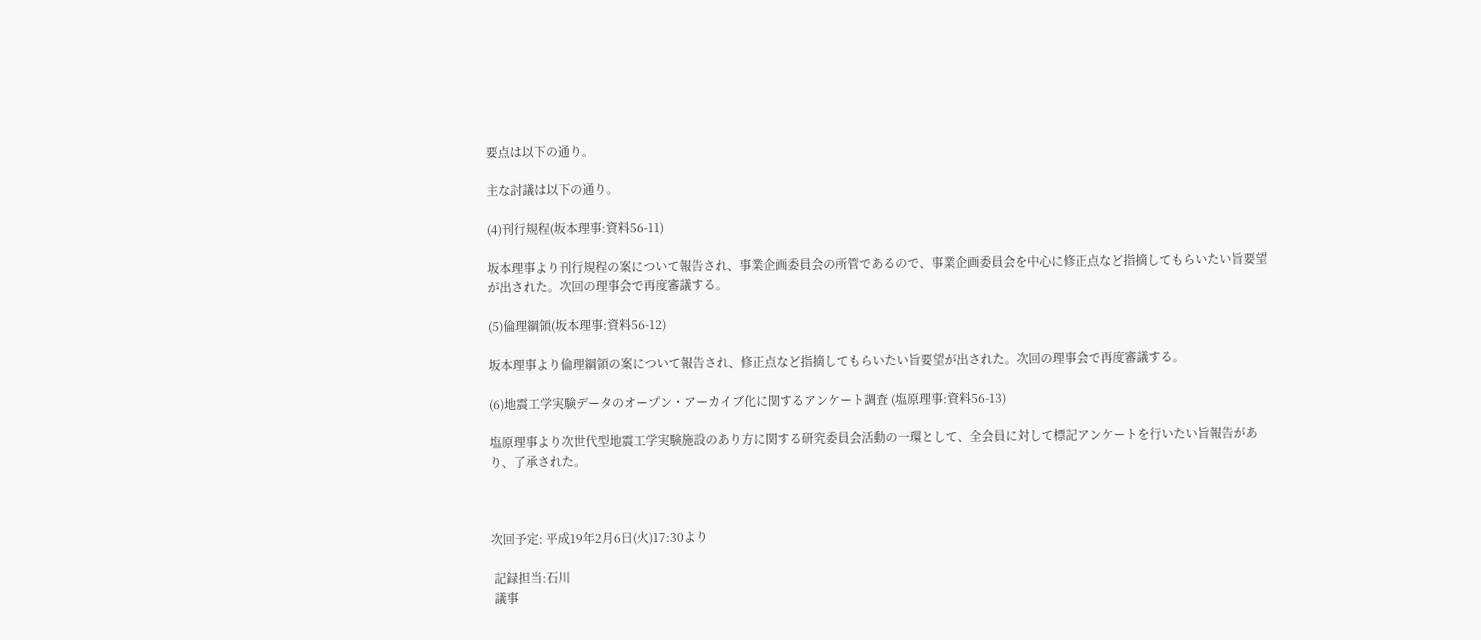要点は以下の通り。

主な討議は以下の通り。

(4)刊行規程(坂本理事:資料56-11)

坂本理事より刊行規程の案について報告され、事業企画委員会の所管であるので、事業企画委員会を中心に修正点など指摘してもらいたい旨要望が出された。次回の理事会で再度審議する。

(5)倫理綱領(坂本理事:資料56-12)

坂本理事より倫理綱領の案について報告され、修正点など指摘してもらいたい旨要望が出された。次回の理事会で再度審議する。

(6)地震工学実験データのオープン・アーカイブ化に関するアンケート調査 (塩原理事:資料56-13)

塩原理事より次世代型地震工学実験施設のあり方に関する研究委員会活動の一環として、全会員に対して標記アンケートを行いたい旨報告があり、了承された。



次回予定: 平成19年2月6日(火)17:30より

 記録担当:石川
 議事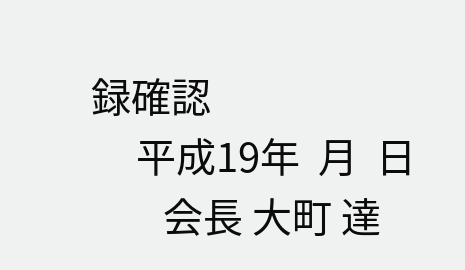録確認
     平成19年  月  日
        会長 大町 達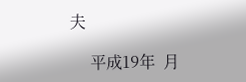夫

     平成19年  月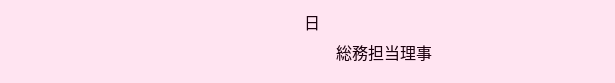日
        総務担当理事